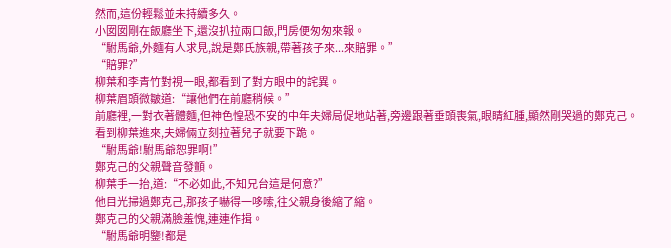然而,這份輕鬆並未持續多久。
小囡囡剛在飯廳坐下,還沒扒拉兩口飯,門房便匆匆來報。
“駙馬爺,外麵有人求見,說是鄭氏族親,帶著孩子來...來賠罪。”
“賠罪?”
柳葉和李青竹對視一眼,都看到了對方眼中的詫異。
柳葉眉頭微皺道:“讓他們在前廳稍候。”
前廳裡,一對衣著體麵,但神色惶恐不安的中年夫婦局促地站著,旁邊跟著垂頭喪氣,眼睛紅腫,顯然剛哭過的鄭克己。
看到柳葉進來,夫婦倆立刻拉著兒子就要下跪。
“駙馬爺!駙馬爺恕罪啊!”
鄭克己的父親聲音發顫。
柳葉手一抬,道:“不必如此,不知兄台這是何意?”
他目光掃過鄭克己,那孩子嚇得一哆嗦,往父親身後縮了縮。
鄭克己的父親滿臉羞愧,連連作揖。
“駙馬爺明鑒!都是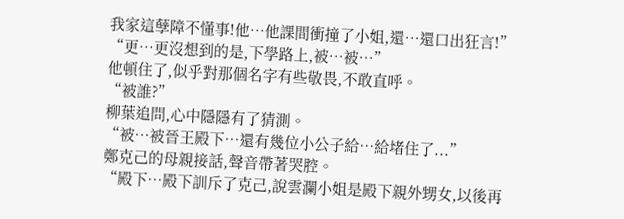我家這孽障不懂事!他…他課間衝撞了小姐,還…還口出狂言!”
“更…更沒想到的是,下學路上,被…被…”
他頓住了,似乎對那個名字有些敬畏,不敢直呼。
“被誰?”
柳葉追問,心中隱隱有了猜測。
“被…被晉王殿下…還有幾位小公子給…給堵住了...”
鄭克己的母親接話,聲音帶著哭腔。
“殿下…殿下訓斥了克己,說雲瀾小姐是殿下親外甥女,以後再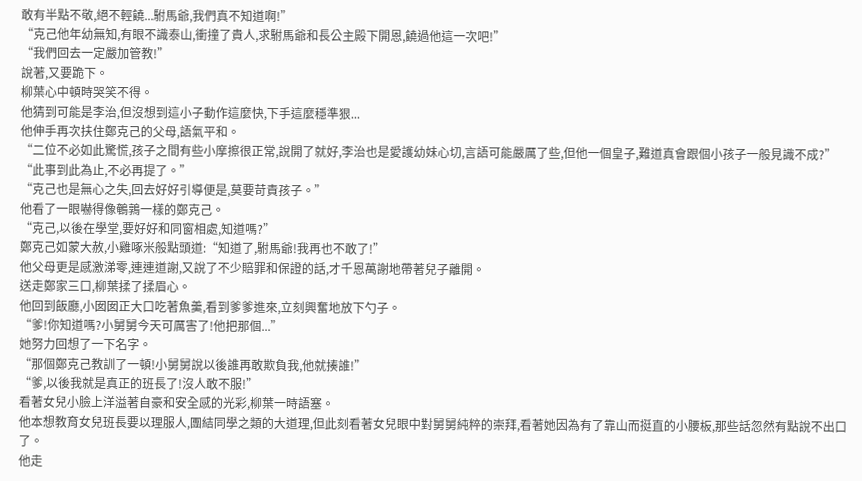敢有半點不敬,絕不輕饒...駙馬爺,我們真不知道啊!”
“克己他年幼無知,有眼不識泰山,衝撞了貴人,求駙馬爺和長公主殿下開恩,饒過他這一次吧!”
“我們回去一定嚴加管教!”
說著,又要跪下。
柳葉心中頓時哭笑不得。
他猜到可能是李治,但沒想到這小子動作這麼快,下手這麼穩準狠...
他伸手再次扶住鄭克己的父母,語氣平和。
“二位不必如此驚慌,孩子之間有些小摩擦很正常,說開了就好,李治也是愛護幼妹心切,言語可能嚴厲了些,但他一個皇子,難道真會跟個小孩子一般見識不成?”
“此事到此為止,不必再提了。”
“克己也是無心之失,回去好好引導便是,莫要苛責孩子。”
他看了一眼嚇得像鵪鶉一樣的鄭克己。
“克己,以後在學堂,要好好和同窗相處,知道嗎?”
鄭克己如蒙大赦,小雞啄米般點頭道:“知道了,駙馬爺!我再也不敢了!”
他父母更是感激涕零,連連道謝,又說了不少賠罪和保證的話,才千恩萬謝地帶著兒子離開。
送走鄭家三口,柳葉揉了揉眉心。
他回到飯廳,小囡囡正大口吃著魚羹,看到爹爹進來,立刻興奮地放下勺子。
“爹!你知道嗎?小舅舅今天可厲害了!他把那個...”
她努力回想了一下名字。
“那個鄭克己教訓了一頓!小舅舅說以後誰再敢欺負我,他就揍誰!”
“爹,以後我就是真正的班長了!沒人敢不服!”
看著女兒小臉上洋溢著自豪和安全感的光彩,柳葉一時語塞。
他本想教育女兒班長要以理服人,團結同學之類的大道理,但此刻看著女兒眼中對舅舅純粹的崇拜,看著她因為有了靠山而挺直的小腰板,那些話忽然有點說不出口了。
他走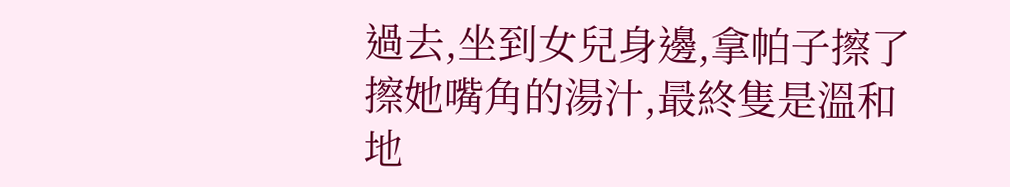過去,坐到女兒身邊,拿帕子擦了擦她嘴角的湯汁,最終隻是溫和地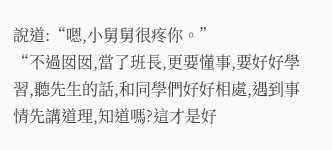說道:“嗯,小舅舅很疼你。”
“不過囡囡,當了班長,更要懂事,要好好學習,聽先生的話,和同學們好好相處,遇到事情先講道理,知道嗎?這才是好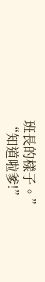班長的樣子。”
“知道啦爹!”